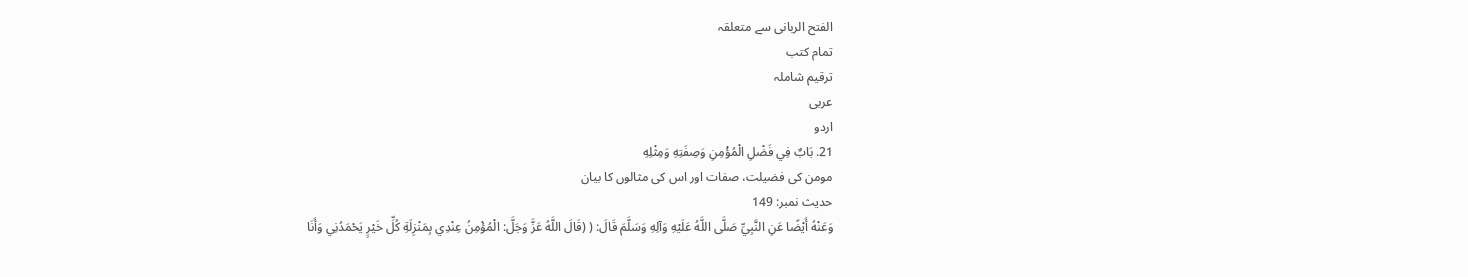الفتح الربانی سے متعلقہ
تمام کتب
ترقیم شاملہ
عربی
اردو
21. بَابٌ فِي فَضْلِ الْمُؤْمِنِ وَصِفَتِهِ وَمِثْلِهِ
مومن کی فضیلت، صفات اور اس کی مثالوں کا بیان
حدیث نمبر: 149
وَعَنْهُ أَيْضًا عَنِ النَّبِيِّ صَلَّى اللَّهُ عَلَيْهِ وَآلِهِ وَسَلَّمَ قَالَ: ( (قَالَ اللَّهُ عَزَّ وَجَلَّ: الْمُؤْمِنُ عِنْدِي بِمَنْزِلَةِ كُلِّ خَيْرٍ يَحْمَدُنِي وَأَنَا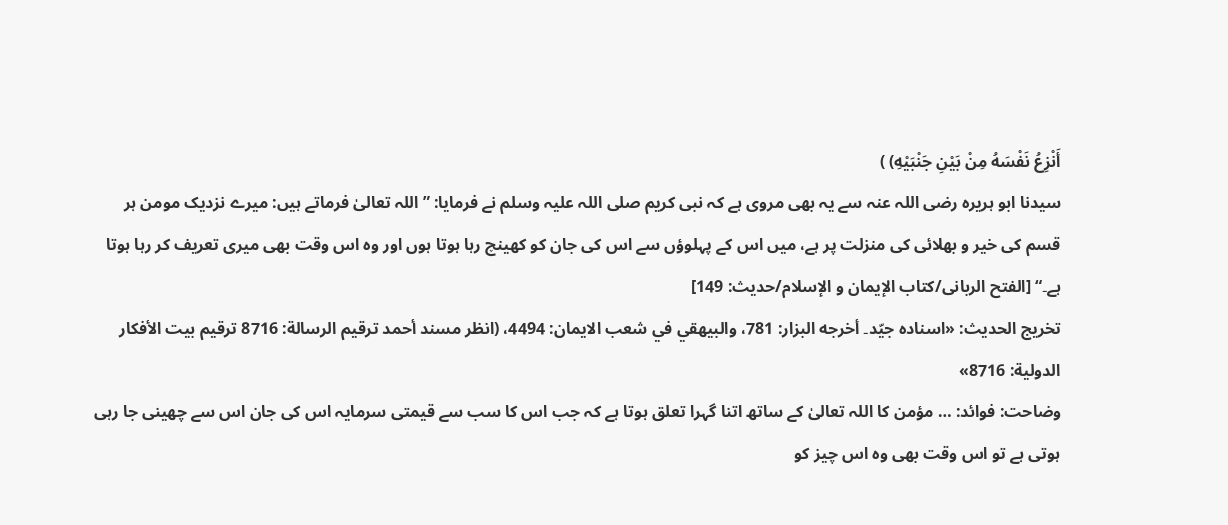أَنْزِعُ نَفْسَهُ مِنْ بَيْنِ جَنْبَيْهِ) )
سیدنا ابو ہریرہ رضی اللہ عنہ سے یہ بھی مروی ہے کہ نبی کریم صلی اللہ علیہ وسلم نے فرمایا: ”اللہ تعالیٰ فرماتے ہیں: میرے نزدیک مومن ہر قسم کی خیر و بھلائی کی منزلت پر ہے، میں اس کے پہلوؤں سے اس کی جان کو کھینچ رہا ہوتا ہوں اور وہ اس وقت بھی میری تعریف کر رہا ہوتا ہے۔“ [الفتح الربانی/كتاب الإيمان و الإسلام/حدیث: 149]
تخریج الحدیث: «اسناده جيّد۔ أخرجه البزار: 781، والبيھقي في شعب الايمان: 4494، (انظر مسند أحمد ترقيم الرسالة: 8716 ترقیم بيت الأفكار الدولية: 8716»
وضاحت: فوائد: … مؤمن کا اللہ تعالیٰ کے ساتھ اتنا گہرا تعلق ہوتا ہے کہ جب اس کا سب سے قیمتی سرمایہ اس کی جان اس سے چھینی جا رہی ہوتی ہے تو اس وقت بھی وہ اس چیز کو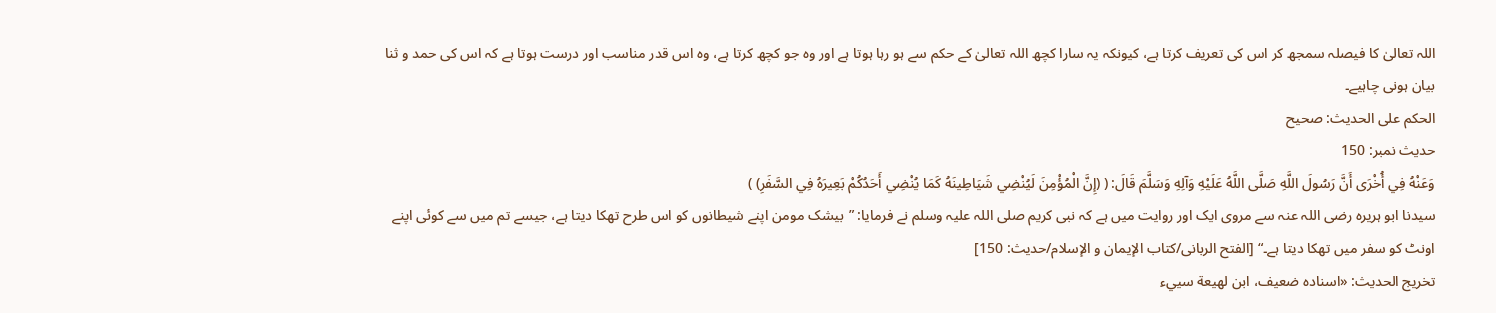اللہ تعالیٰ کا فیصلہ سمجھ کر اس کی تعریف کرتا ہے، کیونکہ یہ سارا کچھ اللہ تعالیٰ کے حکم سے ہو رہا ہوتا ہے اور وہ جو کچھ کرتا ہے، وہ اس قدر مناسب اور درست ہوتا ہے کہ اس کی حمد و ثنا بیان ہونی چاہیے۔
الحكم على الحديث: صحیح
حدیث نمبر: 150
وَعَنْهُ فِي أُخْرَى أَنَّ رَسُولَ اللَّهِ صَلَّى اللَّهُ عَلَيْهِ وَآلِهِ وَسَلَّمَ قَالَ: ( (إِنَّ الْمُؤْمِنَ لَيُنْضِي شَيَاطِينَهُ كَمَا يُنْضِي أَحَدُكُمْ بَعِيرَهُ فِي السَّفَرِ) )
سیدنا ابو ہریرہ رضی اللہ عنہ سے مروی ایک اور روایت میں ہے کہ نبی کریم صلی اللہ علیہ وسلم نے فرمایا: ”بیشک مومن اپنے شیطانوں کو اس طرح تھکا دیتا ہے، جیسے تم میں سے کوئی اپنے اونٹ کو سفر میں تھکا دیتا ہے۔“ [الفتح الربانی/كتاب الإيمان و الإسلام/حدیث: 150]
تخریج الحدیث: «اسناده ضعيف، ابن لھيعة سييء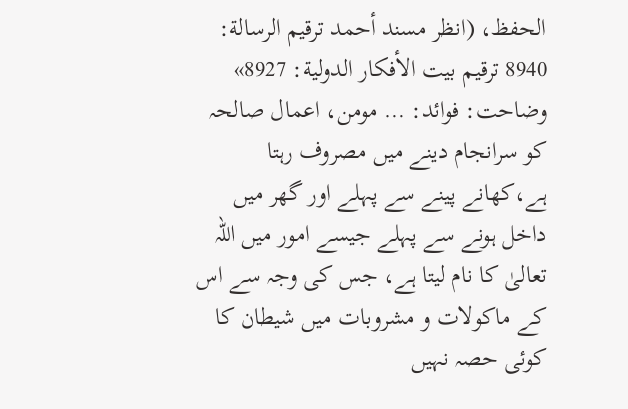الحفظ، (انظر مسند أحمد ترقيم الرسالة: 8940 ترقیم بيت الأفكار الدولية: 8927»
وضاحت: فوائد: … مومن، اعمال صالحہ کو سرانجام دینے میں مصروف رہتا ہے،کھانے پینے سے پہلے اور گھر میں داخل ہونے سے پہلے جیسے امور میں اللہ تعالیٰ کا نام لیتا ہے، جس کی وجہ سے اس کے ماکولات و مشروبات میں شیطان کا کوئی حصہ نہیں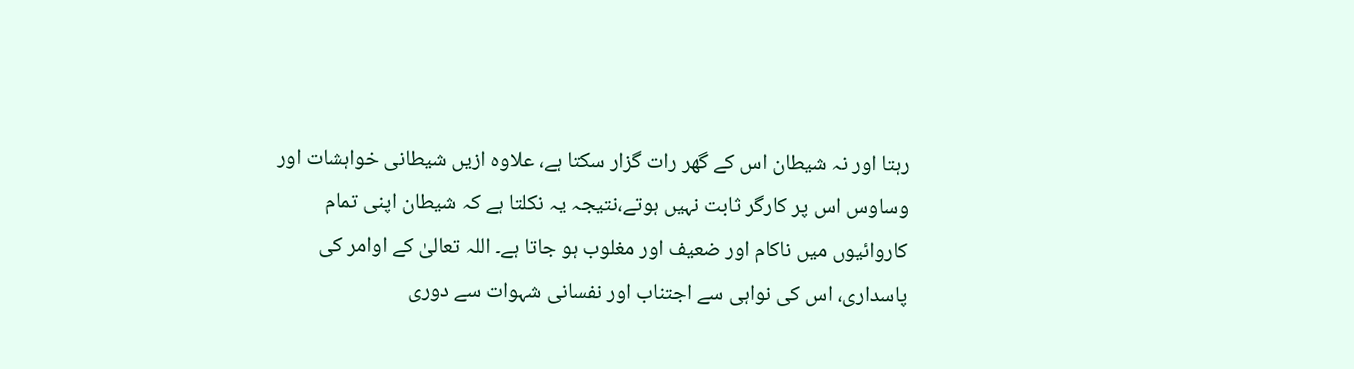رہتا اور نہ شیطان اس کے گھر رات گزار سکتا ہے، علاوہ ازیں شیطانی خواہشات اور وساوس اس پر کارگر ثابت نہیں ہوتے،نتیجہ یہ نکلتا ہے کہ شیطان اپنی تمام کاروائیوں میں ناکام اور ضعیف اور مغلوب ہو جاتا ہے۔ اللہ تعالیٰ کے اوامر کی پاسداری، اس کی نواہی سے اجتناب اور نفسانی شہوات سے دوری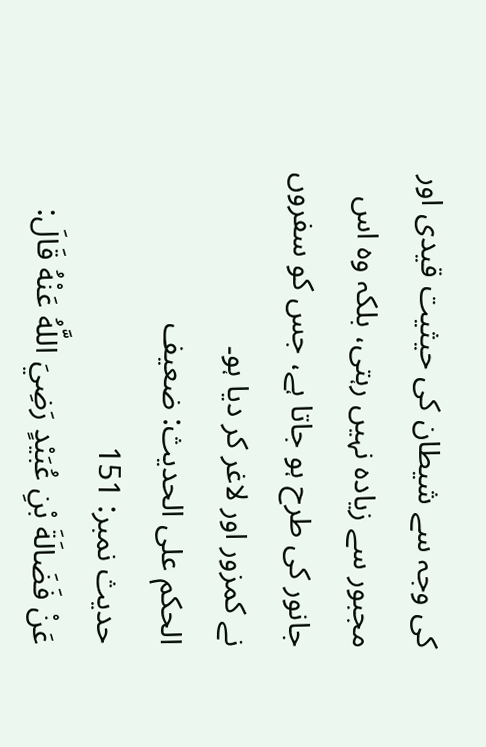کی وجہ سے شیطان کی حیثیت قیدی اور مجبور سے زیادہ نہیں رہتی، بلکہ وہ اس جانور کی طرح ہو جاتا ہے، جس کو سفروں نے کمزور اور لاغر کر دیا ہو۔
الحكم على الحديث: ضعیف
حدیث نمبر: 151
عَنْ فَضَالَةَ بْنِ عُبَيْدٍ رَضِيَ اللَّهُ عَنْهُ قَالَ: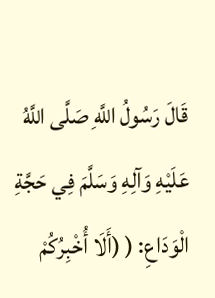قَالَ رَسُولُ اللَّهِ صَلَّى اللَّهُ عَلَيْهِ وَآلِهِ وَسَلَّمَ فِي حَجَّةِ الْوَدَاعِ: ( (أَلَا أُخْبِرُكُمْ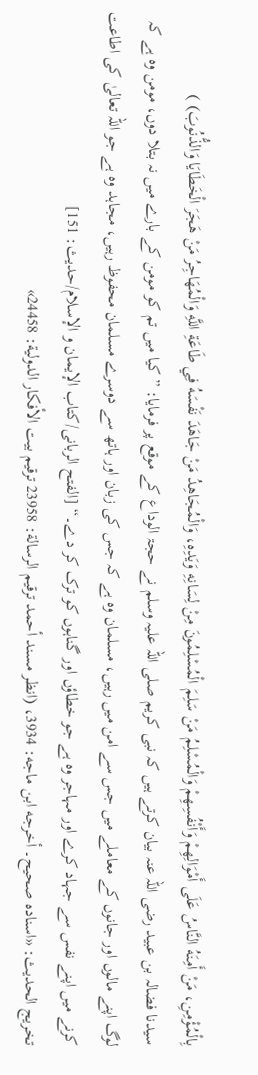بِالْمُؤْمِنِ، مَنْ أَمِنَهُ النَّاسُ عَلَى أَمْوَالِهِمْ وَأَنْفُسِهِمْ وَالْمُسْلِمُ مَنْ سَلِمَ الْمُسْلِمُونَ مِنْ لِسَانِهِ وَيَدِهِ، وَالْمُجَاهِدُ مَنْ جَاهَدَ نَفْسَهُ فِي طَاعَةِ اللَّهِ وَالْمُهَاجِرُ مَنْ هَجَرَ الْخَطَايَا وَالذُّنُوبَ) )
سیدنا فضالہ بن عبید رضی اللہ عنہ بیان کرتے ہیں کہ نبی کریم صلی اللہ علیہ وسلم نے حجۃ الوداع کے موقع پر فرمایا: ”کیا میں تم کو مومن کے بارے میں نہ بتلا دوں، مومن وہ ہے کہ لوگ اپنے مالوں اور جانوں کے معاملے میں جس سے امن میں رہیں، مسلمان وہ ہے کہ جس کی زبان اور ہاتھ سے دوسرے مسلمان محفوظ رہیں، مجاہد وہ ہے جو اللہ تعالیٰ کی اطاعت کرنے میں اپنے نفس سے جہاد کرے اور مہاجر وہ ہے جو خطاؤں اور گناہوں کو ترک کر دے۔“ [الفتح الربانی/كتاب الإيمان و الإسلام/حدیث: 151]
تخریج الحدیث: «اسناده صحيح۔ أخرجه ابن ماجه: 3934، (انظر مسند أحمد ترقيم الرسالة: 23958 ترقیم بيت الأفكار الدولية: 24458»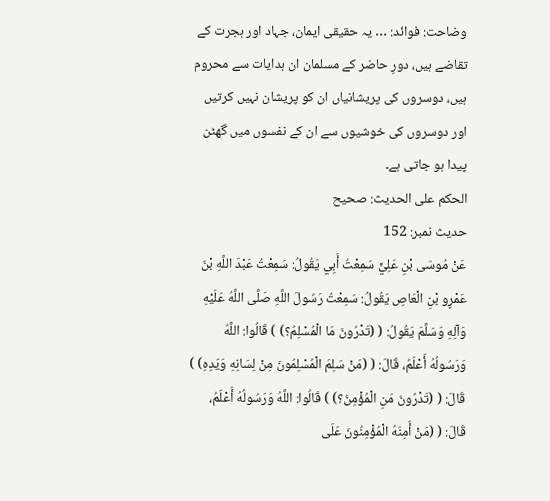وضاحت: فوائد: … یہ حقیقی ایمان، جہاد اور ہجرت کے تقاضے ہیں، دورِ حاضر کے مسلمان ان ہدایات سے محروم ہیں، دوسروں کی پریشانیاں ان کو پریشان نہیں کرتیں اور دوسروں کی خوشیوں سے ان کے نفسوں میں گھٹن پیدا ہو جاتی ہے۔
الحكم على الحديث: صحیح
حدیث نمبر: 152
عَنْ مُوسَى بْنِ عَلِيٍّ سَمِعْتُ أَبِي يَقُولُ: سَمِعْتُ عَبْدَ اللَّهِ بْنَ عَمْرٍو بْنِ الْعَاصِ يَقُولُ: سَمِعْتُ رَسُولَ اللَّهِ صَلَّى اللَّهُ عَلَيْهِ وَآلِهِ وَسَلَّمَ يَقُولُ: ( (تَدْرُونَ مَا الْمُسْلِمُ؟) ) قَالُوا: اللَّهُ وَرَسُولُهُ أَعْلَمُ، قَالَ: ( (مَنْ سَلِمَ الْمُسْلِمُونَ مِنْ لِسَانِهِ وَيَدِهِ) ) قَالَ: ( (تَدْرُونَ مَنِ الْمُؤْمِنُ؟) ) قَالُوا: اللَّهُ وَرَسُولُهُ أَعْلَمُ، قَالَ: ( (مَنْ أَمِنَهُ الْمُؤْمِنُونَ عَلَى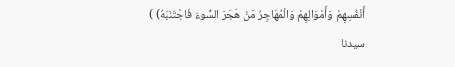أَنْفُسِهِمْ وَأَمْوَالِهِمْ وَالْمُهَاجِرُ مَنْ هَجَرَ السُّوءَ فَاجْتَنَبَهُ) )
سیدنا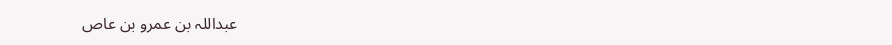عبداللہ بن عمرو بن عاص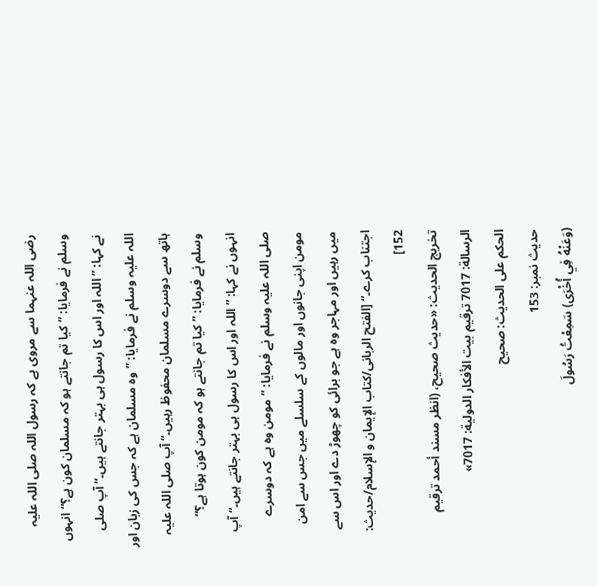رضی اللہ عنہما سے مروی ہے کہ رسول اللہ صلی اللہ علیہ وسلم نے فرمایا: ”کیا تم جانتے ہو کہ مسلمان کون ہے؟“ انہوں نے کہا: ”اللہ اور اس کا رسول ہی بہتر جانتے ہیں۔“ آپ صلی اللہ علیہ وسلم نے فرمایا: ”وہ مسلمان ہے کہ جس کی زبان اور ہاتھ سے دوسرے مسلمان محفوظ رہیں۔“ آپ صلی اللہ علیہ وسلم نے فرمایا: ”کیا تم جانتے ہو کہ مومن کون ہوتا ہے؟“ انہوں نے کہا: ”اللہ اور اس کا رسول ہی بہتر جانتے ہیں۔“ آپ صلی اللہ علیہ وسلم نے فرمایا: ”مومن وہ ہے کہ دوسرے مومن اپنی جانوں اور مالوں کے سلسلے میں جس سے امن میں رہیں اور مہاجر وہ ہے جو برائی کو چھوڑ دے اور اس سے اجتناب کرے۔“ [الفتح الربانی/كتاب الإيمان و الإسلام/حدیث: 152]
تخریج الحدیث: «حديث صحيح، (انظر مسند أحمد ترقيم الرسالة: 7017 ترقیم بيت الأفكار الدولية: 7017»
الحكم على الحديث: صحیح
حدیث نمبر: 153
(وَعَنْهُ فِي أُخْرَى) سَمِعْتُ رَسُولَ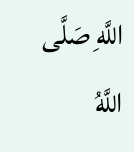اللَّهِ صَلَّى اللَّهُ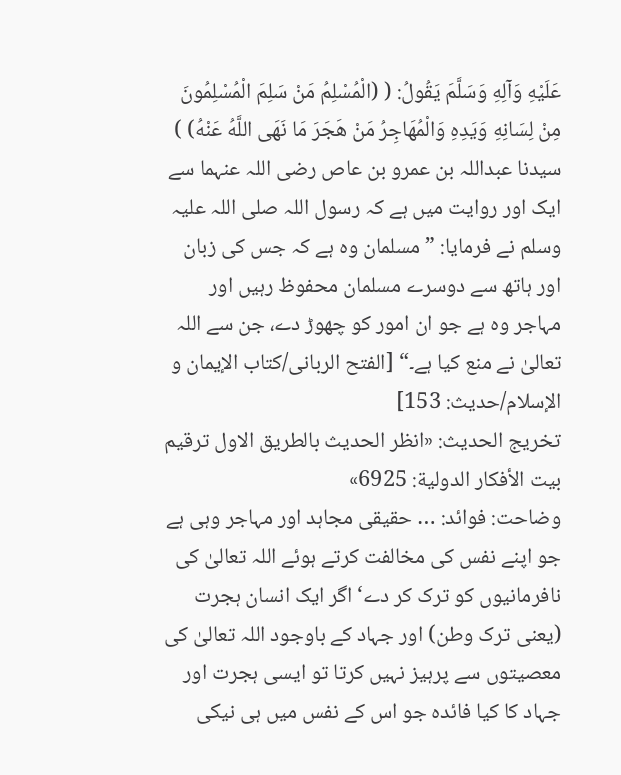عَلَيْهِ وَآلِهِ وَسَلَّمَ يَقُولُ: ( (الْمُسْلِمُ مَنْ سَلِمَ الْمُسْلِمُونَ مِنْ لِسَانِهِ وَيَدِهِ وَالْمُهَاجِرُ مَنْ هَجَرَ مَا نَهَى اللَّهُ عَنْهُ) )
سیدنا عبداللہ بن عمرو بن عاص رضی اللہ عنہما سے ایک اور روایت میں ہے کہ رسول اللہ صلی اللہ علیہ وسلم نے فرمایا: ”مسلمان وہ ہے کہ جس کی زبان اور ہاتھ سے دوسرے مسلمان محفوظ رہیں اور مہاجر وہ ہے جو ان امور کو چھوڑ دے، جن سے اللہ تعالیٰ نے منع کیا ہے۔“ [الفتح الربانی/كتاب الإيمان و الإسلام/حدیث: 153]
تخریج الحدیث: «انظر الحديث بالطريق الاول ترقیم بيت الأفكار الدولية: 6925»
وضاحت: فوائد: … حقیقی مجاہد اور مہاجر وہی ہے جو اپنے نفس کی مخالفت کرتے ہوئے اللہ تعالیٰ کی نافرمانیوں کو ترک کر دے‘ اگر ایک انسان ہجرت (یعنی ترک وطن) اور جہاد کے باوجود اللہ تعالیٰ کی معصیتوں سے پرہیز نہیں کرتا تو ایسی ہجرت اور جہاد کا کیا فائدہ جو اس کے نفس میں ہی نیکی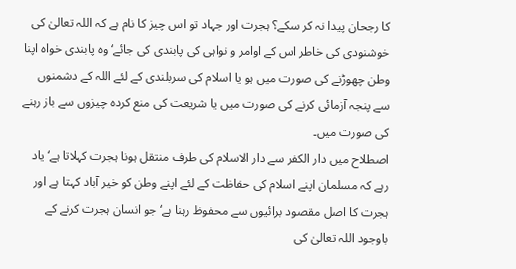کا رجحان پیدا نہ کر سکے؟ ہجرت اور جہاد تو اس چیز کا نام ہے کہ اللہ تعالیٰ کی خوشنودی کی خاطر اس کے اوامر و نواہی کی پابندی کی جائے‘ وہ پابندی خواہ اپنا وطن چھوڑنے کی صورت میں ہو یا اسلام کی سربلندی کے لئے اللہ کے دشمنوں سے پنجہ آزمائی کرنے کی صورت میں یا شریعت کی منع کردہ چیزوں سے باز رہنے کی صورت میں۔
اصطلاح میں دار الکفر سے دار الاسلام کی طرف منتقل ہونا ہجرت کہلاتا ہے‘ یاد رہے کہ مسلمان اپنے اسلام کی حفاظت کے لئے اپنے وطن کو خیر آباد کہتا ہے اور ہجرت کا اصل مقصود برائیوں سے محفوظ رہنا ہے‘ جو انسان ہجرت کرنے کے باوجود اللہ تعالیٰ کی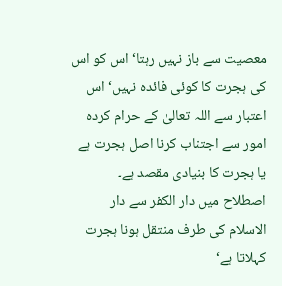معصیت سے باز نہیں رہتا‘ اس کو اس کی ہجرت کا کوئی فائدہ نہیں‘ اس اعتبار سے اللہ تعالیٰ کے حرام کردہ امور سے اجتناب کرنا اصل ہجرت ہے یا ہجرت کا بنیادی مقصد ہے۔
اصطلاح میں دار الکفر سے دار الاسلام کی طرف منتقل ہونا ہجرت کہلاتا ہے‘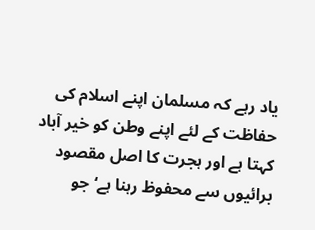یاد رہے کہ مسلمان اپنے اسلام کی حفاظت کے لئے اپنے وطن کو خیر آباد کہتا ہے اور ہجرت کا اصل مقصود برائیوں سے محفوظ رہنا ہے‘ جو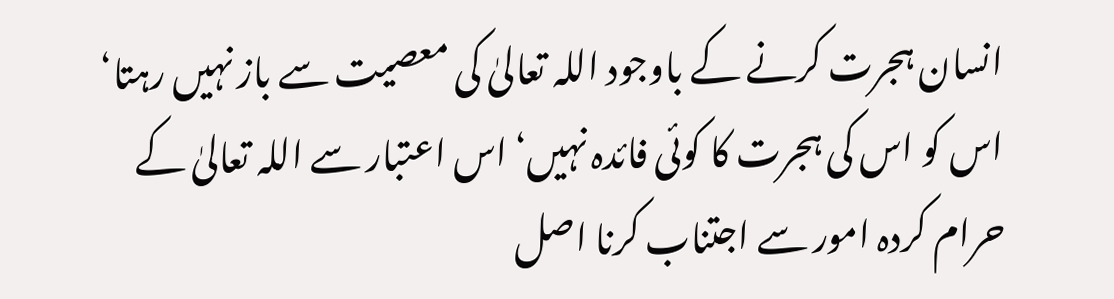انسان ہجرت کرنے کے باوجود اللہ تعالیٰ کی معصیت سے باز نہیں رہتا‘ اس کو اس کی ہجرت کا کوئی فائدہ نہیں‘ اس اعتبار سے اللہ تعالیٰ کے حرام کردہ امور سے اجتناب کرنا اصل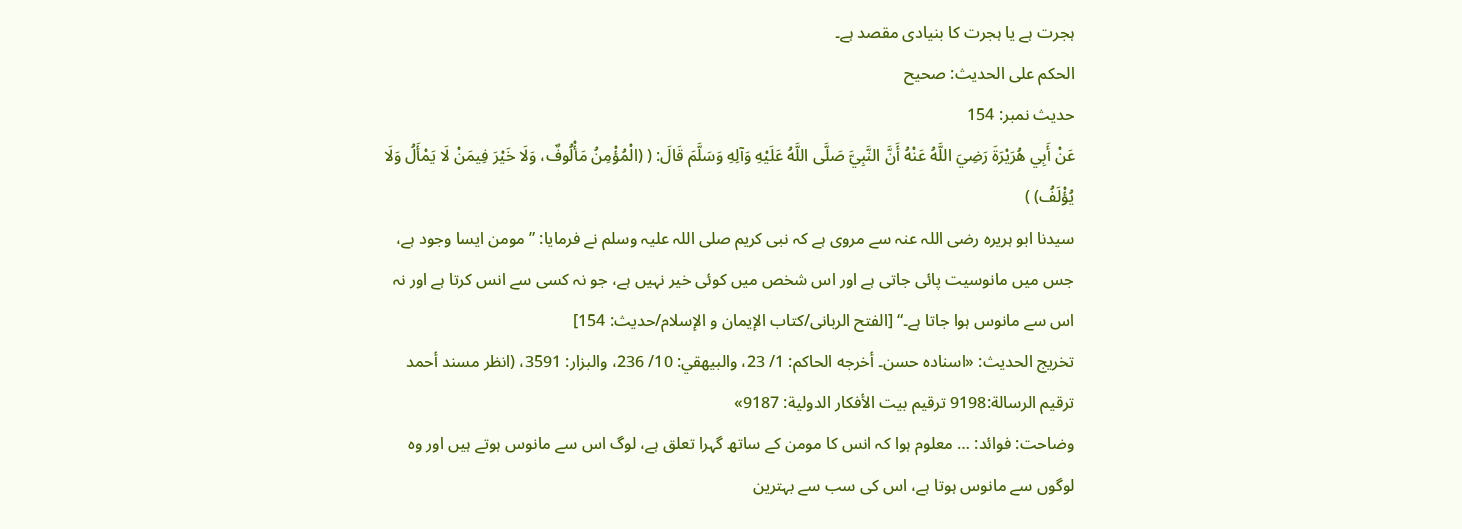ہجرت ہے یا ہجرت کا بنیادی مقصد ہے۔
الحكم على الحديث: صحیح
حدیث نمبر: 154
عَنْ أَبِي هُرَيْرَةَ رَضِيَ اللَّهُ عَنْهُ أَنَّ النَّبِيَّ صَلَّى اللَّهُ عَلَيْهِ وَآلِهِ وَسَلَّمَ قَالَ: ( (الْمُؤْمِنُ مَأْلُوفٌ، وَلَا خَيْرَ فِيمَنْ لَا يَمْأَلُ وَلَا يُؤْلَفُ) )
سیدنا ابو ہریرہ رضی اللہ عنہ سے مروی ہے کہ نبی کریم صلی اللہ علیہ وسلم نے فرمایا: ”مومن ایسا وجود ہے، جس میں مانوسیت پائی جاتی ہے اور اس شخص میں کوئی خیر نہیں ہے، جو نہ کسی سے انس کرتا ہے اور نہ اس سے مانوس ہوا جاتا ہے۔“ [الفتح الربانی/كتاب الإيمان و الإسلام/حدیث: 154]
تخریج الحدیث: «اسناده حسن۔ أخرجه الحاكم: 1/ 23، والبيھقي: 10/ 236، والبزار: 3591، (انظر مسند أحمد ترقيم الرسالة:9198 ترقیم بيت الأفكار الدولية: 9187»
وضاحت: فوائد: … معلوم ہوا کہ انس کا مومن کے ساتھ گہرا تعلق ہے، لوگ اس سے مانوس ہوتے ہیں اور وہ لوگوں سے مانوس ہوتا ہے، اس کی سب سے بہترین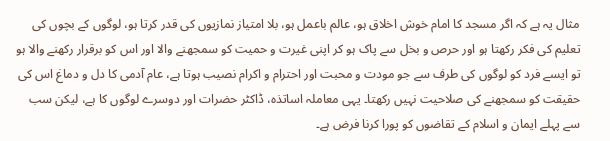مثال یہ ہے کہ اگر مسجد کا امام خوش اخلاق ہو، عالم باعمل ہو، بلا امتیاز نمازیوں کی قدر کرتا ہو، لوگوں کے بچوں کی تعلیم کی فکر رکھتا ہو اور حرص و بخل سے پاک ہو کر اپنی غیرت و حمیت کو سمجھنے والا اور اس کو برقرار رکھنے والا ہو تو ایسے فرد کو لوگوں کی طرف سے جو مودت و محبت اور احترام و اکرام نصیب ہوتا ہے، عام آدمی کا دل و دماغ اس کی حقیقت کو سمجھنے کی صلاحیت نہیں رکھتا۔ یہی معاملہ اساتذہ، ڈاکٹر حضرات اور دوسرے لوگوں کا ہے، لیکن سب سے پہلے ایمان و اسلام کے تقاضوں کو پورا کرنا فرض ہے۔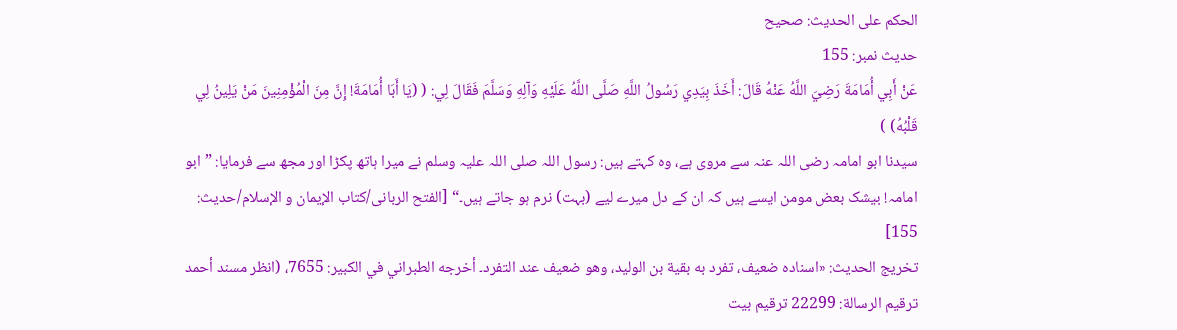الحكم على الحديث: صحیح
حدیث نمبر: 155
عَنْ أَبِي أُمَامَةَ رَضِيَ اللَّهُ عَنْهُ قَالَ: أَخَذَ بِيَدِي رَسُولُ اللَّهِ صَلَّى اللَّهُ عَلَيْهِ وَآلِهِ وَسَلَّمَ فَقَالَ لِي: ( (يَا أَبَا أُمَامَةَ! إِنَّ مِنَ الْمُؤْمِنِينَ مَنْ يَلِينُ لِي قَلْبُهُ) )
سیدنا ابو امامہ رضی اللہ عنہ سے مروی ہے، وہ کہتے ہیں: رسول اللہ صلی اللہ علیہ وسلم نے میرا ہاتھ پکڑا اور مجھ سے فرمایا: ”ابو امامہ! بیشک بعض مومن ایسے ہیں کہ ان کے دل میرے لیے (بہت) نرم ہو جاتے ہیں۔“ [الفتح الربانی/كتاب الإيمان و الإسلام/حدیث: 155]
تخریج الحدیث: «اسناده ضعيف، تفرد به بقية بن الوليد، وھو ضعيف عند التفرد۔ أخرجه الطبراني في الكبير: 7655، (انظر مسند أحمد ترقيم الرسالة: 22299 ترقیم بيت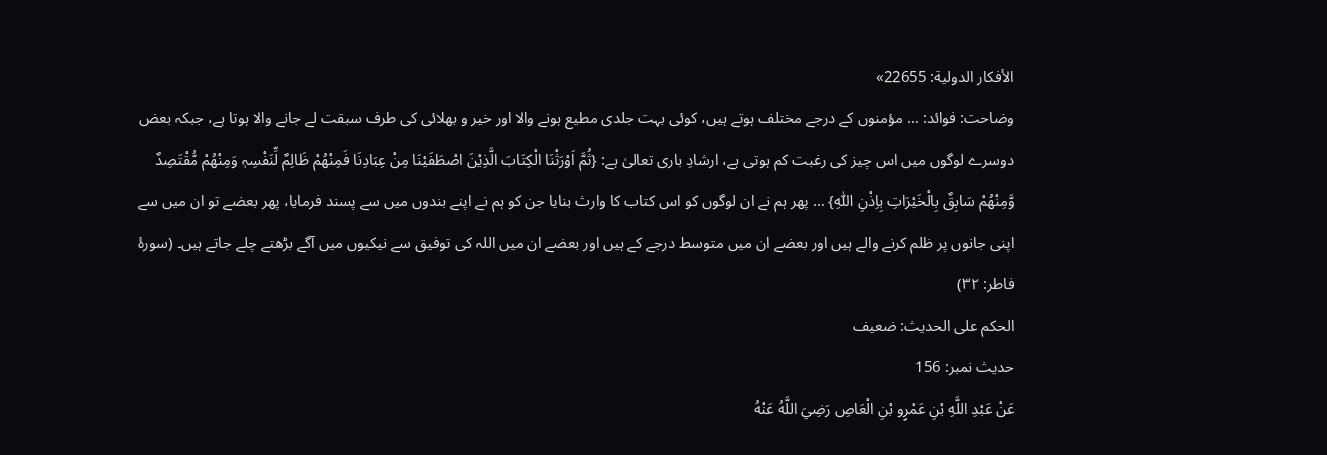الأفكار الدولية: 22655»
وضاحت: فوائد: … مؤمنوں کے درجے مختلف ہوتے ہیں، کوئی بہت جلدی مطیع ہونے والا اور خیر و بھلائی کی طرف سبقت لے جانے والا ہوتا ہے، جبکہ بعض دوسرے لوگوں میں اس چیز کی رغبت کم ہوتی ہے، ارشادِ باری تعالیٰ ہے: {ثُمَّ اَوْرَثْنَا الْکِتَابَ الَّذِیْنَ اصْطَفَیْنَا مِنْ عِبَادِنَا فَمِنْھُمْ ظَالِمٌ لِّنَفْسِہٖ وَمِنْھُمْ مُّقْتَصِدٌ وَّمِنْھُمْ سَابِقٌ بِالْخَیْرَاتِ بِاِذْنِ اللّٰہِ} … پھر ہم نے ان لوگوں کو اس کتاب کا وارث بنایا جن کو ہم نے اپنے بندوں میں سے پسند فرمایا، پھر بعضے تو ان میں سے اپنی جانوں پر ظلم کرنے والے ہیں اور بعضے ان میں متوسط درجے کے ہیں اور بعضے ان میں اللہ کی توفیق سے نیکیوں میں آگے بڑھتے چلے جاتے ہیں۔ (سورۂ فاطر: ۳۲)
الحكم على الحديث: ضعیف
حدیث نمبر: 156
عَنْ عَبْدِ اللَّهِ بْنِ عَمْرٍو بْنِ الْعَاصِ رَضِيَ اللَّهُ عَنْهُ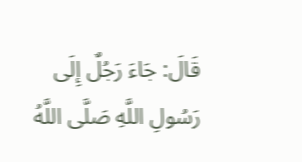قَالَ: جَاءَ رَجُلٌ إِلَى رَسُولِ اللَّهِ صَلَّى اللَّهُ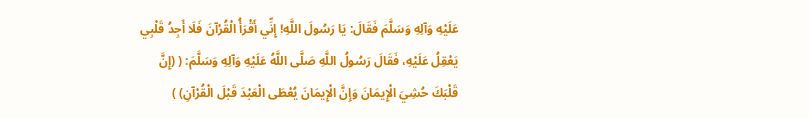عَلَيْهِ وَآلِهِ وَسَلَّمَ فَقَالَ: يَا رَسُولَ اللَّهِ! إِنِّي أَقْرَأُ الْقُرْآنَ فَلَا أَجِدُ قَلْبِي يَعْقِلُ عَلَيْهِ، فَقَالَ رَسُولُ اللَّهِ صَلَّى اللَّهُ عَلَيْهِ وَآلِهِ وَسَلَّمَ: ( (إِنَّ قَلْبَكَ حُشِيَ الْإِيمَانَ وَإِنَّ الْإِيمَانَ يُعْطَى الْعَبْدَ قَبْلَ الْقُرْآنِ) )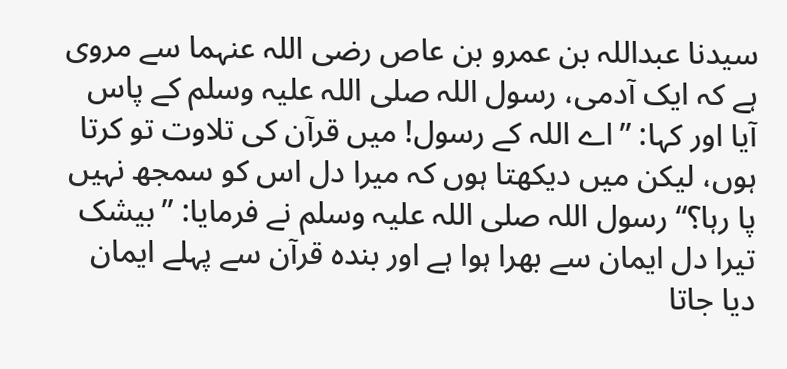سیدنا عبداللہ بن عمرو بن عاص رضی اللہ عنہما سے مروی ہے کہ ایک آدمی، رسول اللہ صلی اللہ علیہ وسلم کے پاس آیا اور کہا: ”اے اللہ کے رسول! میں قرآن کی تلاوت تو کرتا ہوں، لیکن میں دیکھتا ہوں کہ میرا دل اس کو سمجھ نہیں پا رہا؟“ رسول اللہ صلی اللہ علیہ وسلم نے فرمایا: ”بیشک تیرا دل ایمان سے بھرا ہوا ہے اور بندہ قرآن سے پہلے ایمان دیا جاتا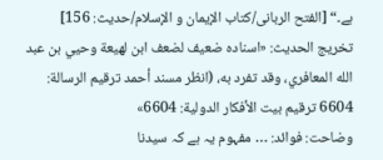ہے۔“ [الفتح الربانی/كتاب الإيمان و الإسلام/حدیث: 156]
تخریج الحدیث: «اسناده ضعيف لضعف ابن لھيعة وحيي بن عبد الله المعافري، وقد تفرد به، (انظر مسند أحمد ترقيم الرسالة: 6604 ترقیم بيت الأفكار الدولية: 6604»
وضاحت: فوائد: … مفہوم یہ ہے کہ سیدنا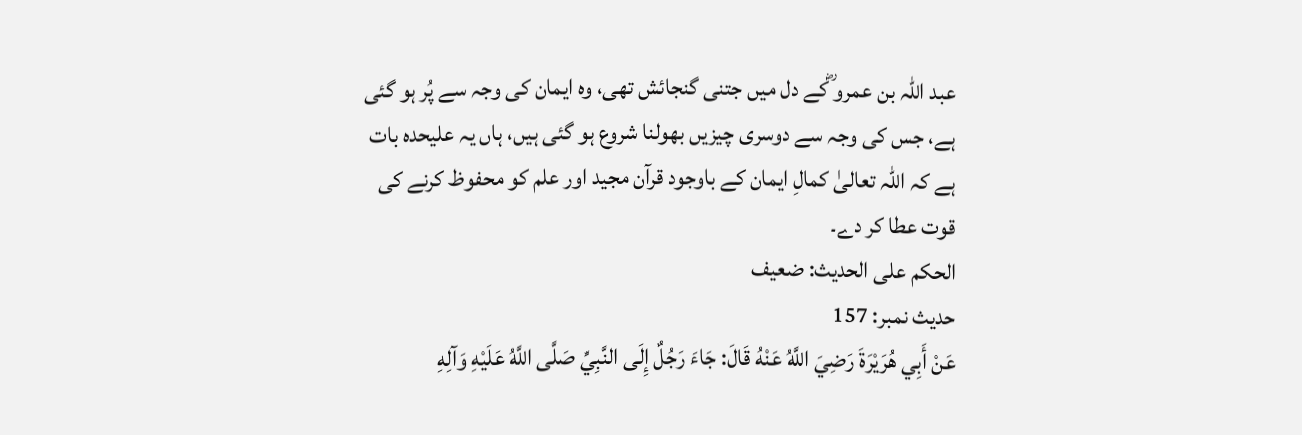عبد اللہ بن عمرو ؓکے دل میں جتنی گنجائش تھی، وہ ایمان کی وجہ سے پُر ہو گئی ہے، جس کی وجہ سے دوسری چیزیں بھولنا شروع ہو گئی ہیں، ہاں یہ علیحدہ بات ہے کہ اللہ تعالیٰ کمالِ ایمان کے باوجود قرآن مجید اور علم کو محفوظ کرنے کی قوت عطا کر دے۔
الحكم على الحديث: ضعیف
حدیث نمبر: 157
عَنْ أَبِي هُرَيْرَةَ رَضِيَ اللَّهُ عَنْهُ قَالَ: جَاءَ رَجُلٌ إِلَى النَّبِيِّ صَلَّى اللَّهُ عَلَيْهِ وَآلِهِ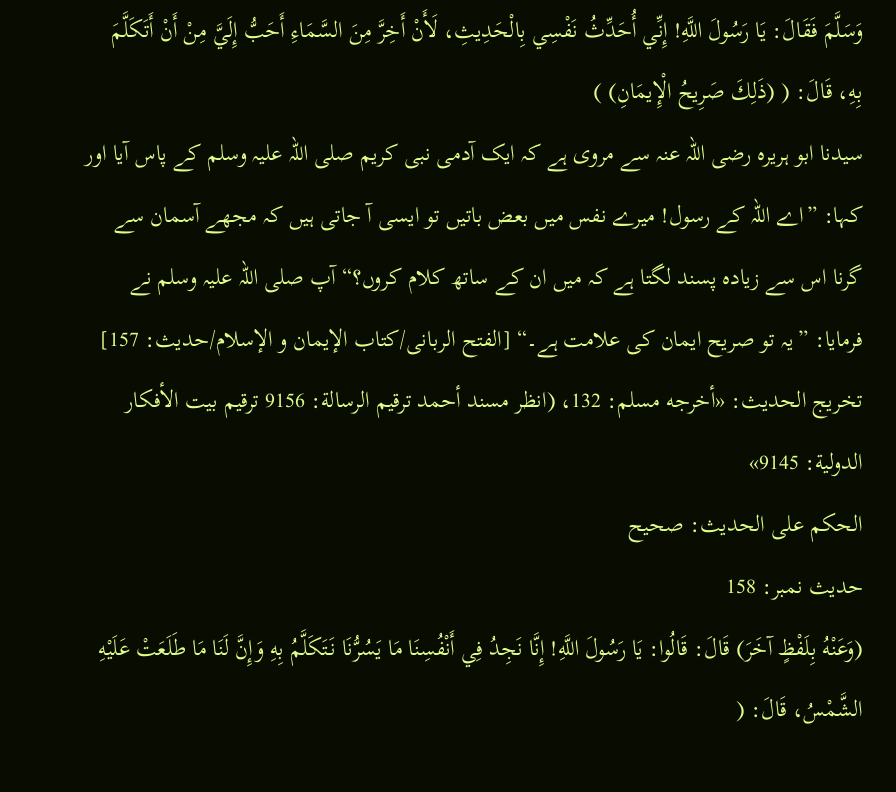وَسَلَّمَ فَقَالَ: يَا رَسُولَ اللَّهِ! إِنِّي أُحَدِّثُ نَفْسِي بِالْحَدِيثِ، لَأَنْ أَخِرَّ مِنَ السَّمَاءِ أَحَبُّ إِلَيَّ مِنْ أَنْ أَتَكَلَّمَ بِهِ، قَالَ: ( (ذَلِكَ صَرِيحُ الْإِيمَانِ) )
سیدنا ابو ہریرہ رضی اللہ عنہ سے مروی ہے کہ ایک آدمی نبی کریم صلی اللہ علیہ وسلم کے پاس آیا اور کہا: ”اے اللہ کے رسول! میرے نفس میں بعض باتیں تو ایسی آ جاتی ہیں کہ مجھے آسمان سے گرنا اس سے زیادہ پسند لگتا ہے کہ میں ان کے ساتھ کلام کروں؟“ آپ صلی اللہ علیہ وسلم نے فرمایا: ”یہ تو صریح ایمان کی علامت ہے۔“ [الفتح الربانی/كتاب الإيمان و الإسلام/حدیث: 157]
تخریج الحدیث: «أخرجه مسلم: 132، (انظر مسند أحمد ترقيم الرسالة: 9156 ترقیم بيت الأفكار الدولية: 9145»
الحكم على الحديث: صحیح
حدیث نمبر: 158
(وَعَنْهُ بِلَفْظٍ آخَرَ) قَالَ: قَالُوا: يَا رَسُولَ اللَّهِ! إِنَّا نَجِدُ فِي أَنْفُسِنَا مَا يَسُرُّنَا نَتَكَلَّمُ بِهِ وَإِنَّ لَنَا مَا طَلَعَتْ عَلَيْهِ الشَّمْسُ، قَالَ: (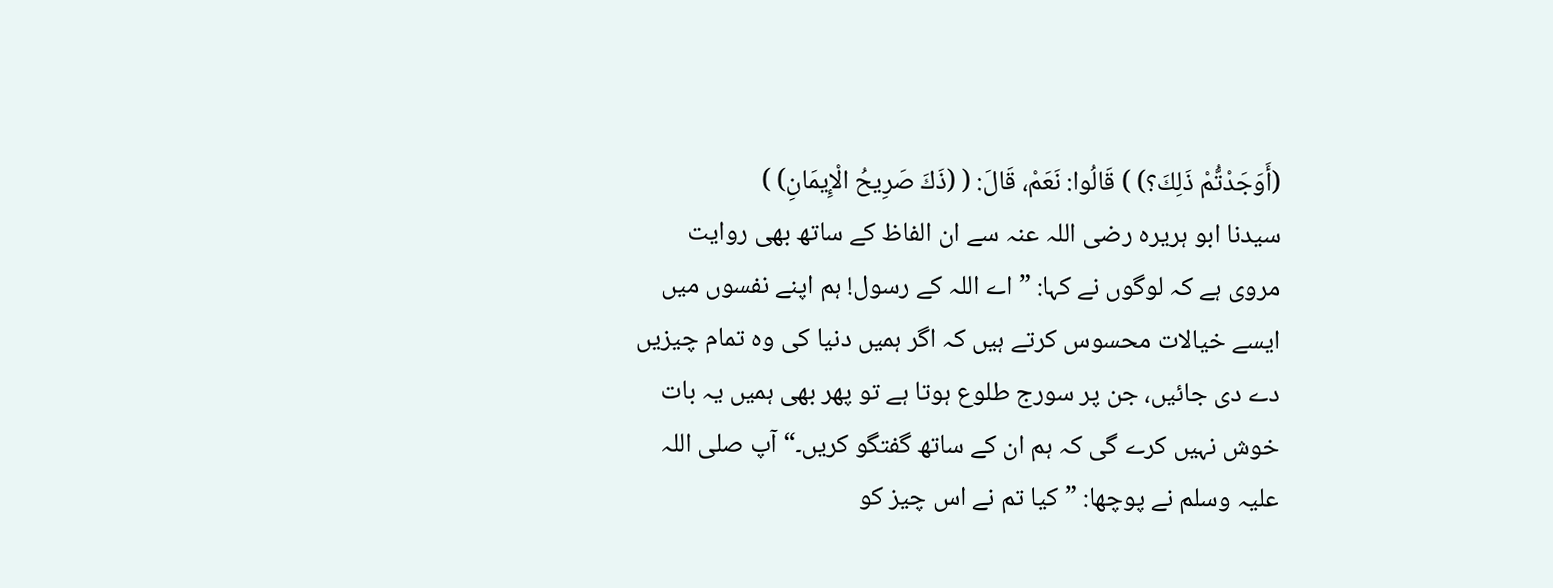(أَوَجَدْتُّمْ ذَلِكَ؟) ) قَالُوا: نَعَمْ، قَالَ: ( (ذَكَ صَرِيحُ الْإِيمَانِ) )
سیدنا ابو ہریرہ رضی اللہ عنہ سے ان الفاظ کے ساتھ بھی روایت مروی ہے کہ لوگوں نے کہا: ”اے اللہ کے رسول! ہم اپنے نفسوں میں ایسے خیالات محسوس کرتے ہیں کہ اگر ہمیں دنیا کی وہ تمام چیزیں دے دی جائیں، جن پر سورج طلوع ہوتا ہے تو پھر بھی ہمیں یہ بات خوش نہیں کرے گی کہ ہم ان کے ساتھ گفتگو کریں۔“ آپ صلی اللہ علیہ وسلم نے پوچھا: ”کیا تم نے اس چیز کو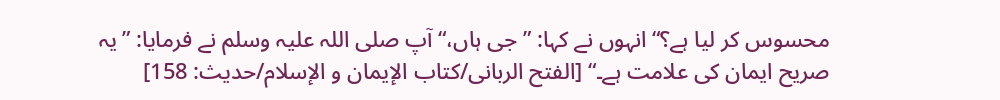محسوس کر لیا ہے؟“ انہوں نے کہا: ”جی ہاں،“ آپ صلی اللہ علیہ وسلم نے فرمایا: ”یہ صریح ایمان کی علامت ہے۔“ [الفتح الربانی/كتاب الإيمان و الإسلام/حدیث: 158]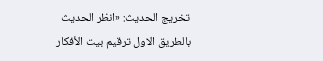تخریج الحدیث: «انظر الحديث بالطريق الاول ترقیم بيت الأفكار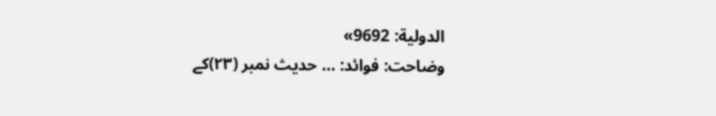الدولية: 9692»
وضاحت: فوائد: … حدیث نمبر (۲۳)کے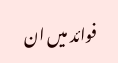فوائد میں ان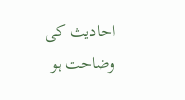احادیث کی وضاحت ہو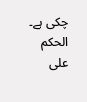چکی ہے۔
الحكم على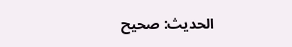الحديث: صحیح